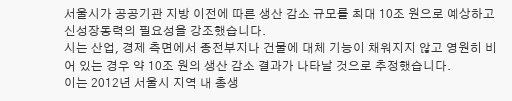서울시가 공공기관 지방 이전에 따른 생산 감소 규모를 최대 10조 원으로 예상하고 신성장동력의 필요성을 강조했습니다.
시는 산업, 경제 측면에서 종전부지나 건물에 대체 기능이 채워지지 않고 영원히 비어 있는 경우 약 10조 원의 생산 감소 결과가 나타날 것으로 추정했습니다.
이는 2012년 서울시 지역 내 총생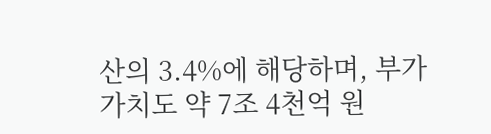산의 3.4%에 해당하며, 부가가치도 약 7조 4천억 원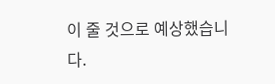이 줄 것으로 예상했습니다.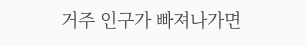거주 인구가 빠져나가면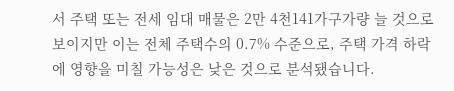서 주택 또는 전세 임대 매물은 2만 4천141가구가량 늘 것으로 보이지만 이는 전체 주택수의 0.7% 수준으로, 주택 가격 하락에 영향을 미칠 가능성은 낮은 것으로 분석됐습니다.